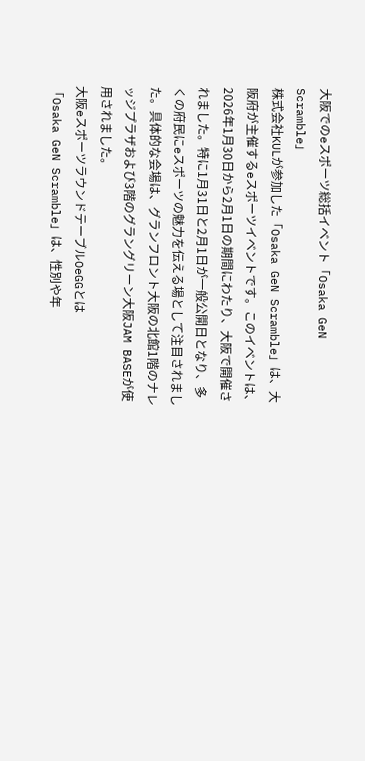大阪でのeスポーツ総括イベント「Osaka GeN Scramble」
株式会社KULが参加した「Osaka GeN Scramble」は、大阪府が主催するeスポーツイベントです。このイベントは、2026年1月30日から2月1日の期間にわたり、大阪で開催されました。特に1月31日と2月1日が一般公開日となり、多くの府民にeスポーツの魅力を伝える場として注目されました。具体的な会場は、グランフロント大阪の北館1階のナレッジプラザおよび3階のグラングリーン大阪JAM BASEが使用されました。
大阪eスポーツラウンドテーブルOeGGとは
「Osaka GeN Scramble」は、性別や年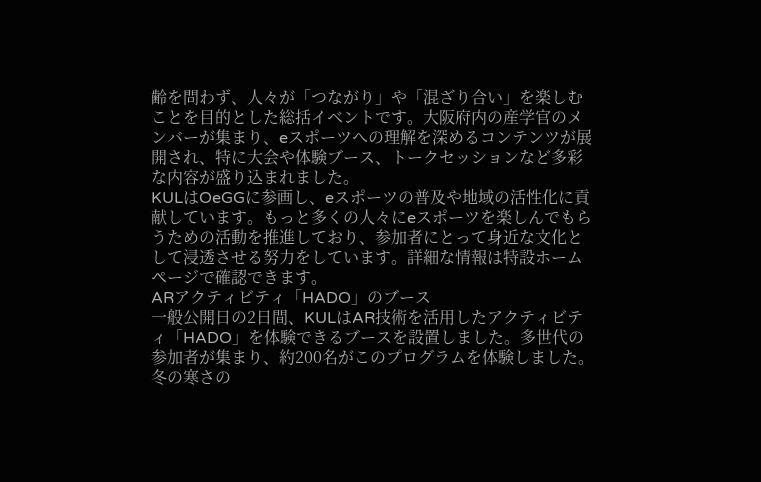齢を問わず、人々が「つながり」や「混ざり合い」を楽しむことを目的とした総括イベントです。大阪府内の産学官のメンバーが集まり、eスポーツへの理解を深めるコンテンツが展開され、特に大会や体験ブース、トークセッションなど多彩な内容が盛り込まれました。
KULはOeGGに参画し、eスポーツの普及や地域の活性化に貢献しています。もっと多くの人々にeスポーツを楽しんでもらうための活動を推進しており、参加者にとって身近な文化として浸透させる努力をしています。詳細な情報は特設ホームページで確認できます。
ARアクティビティ「HADO」のブース
一般公開日の2日間、KULはAR技術を活用したアクティビティ「HADO」を体験できるブースを設置しました。多世代の参加者が集まり、約200名がこのプログラムを体験しました。冬の寒さの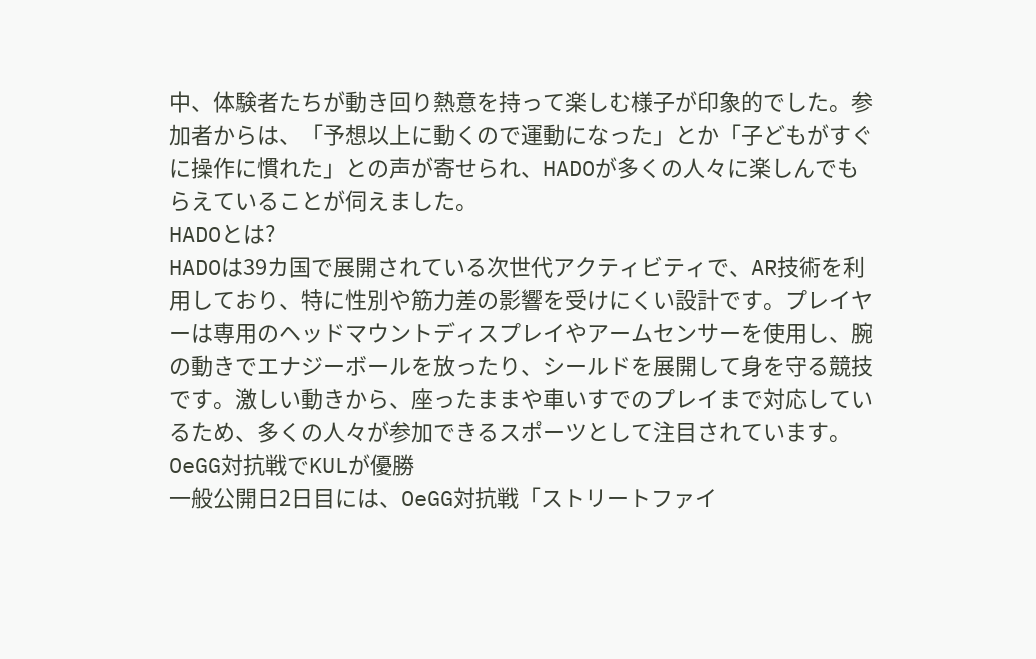中、体験者たちが動き回り熱意を持って楽しむ様子が印象的でした。参加者からは、「予想以上に動くので運動になった」とか「子どもがすぐに操作に慣れた」との声が寄せられ、HADOが多くの人々に楽しんでもらえていることが伺えました。
HADOとは?
HADOは39カ国で展開されている次世代アクティビティで、AR技術を利用しており、特に性別や筋力差の影響を受けにくい設計です。プレイヤーは専用のヘッドマウントディスプレイやアームセンサーを使用し、腕の動きでエナジーボールを放ったり、シールドを展開して身を守る競技です。激しい動きから、座ったままや車いすでのプレイまで対応しているため、多くの人々が参加できるスポーツとして注目されています。
OeGG対抗戦でKULが優勝
一般公開日2日目には、OeGG対抗戦「ストリートファイ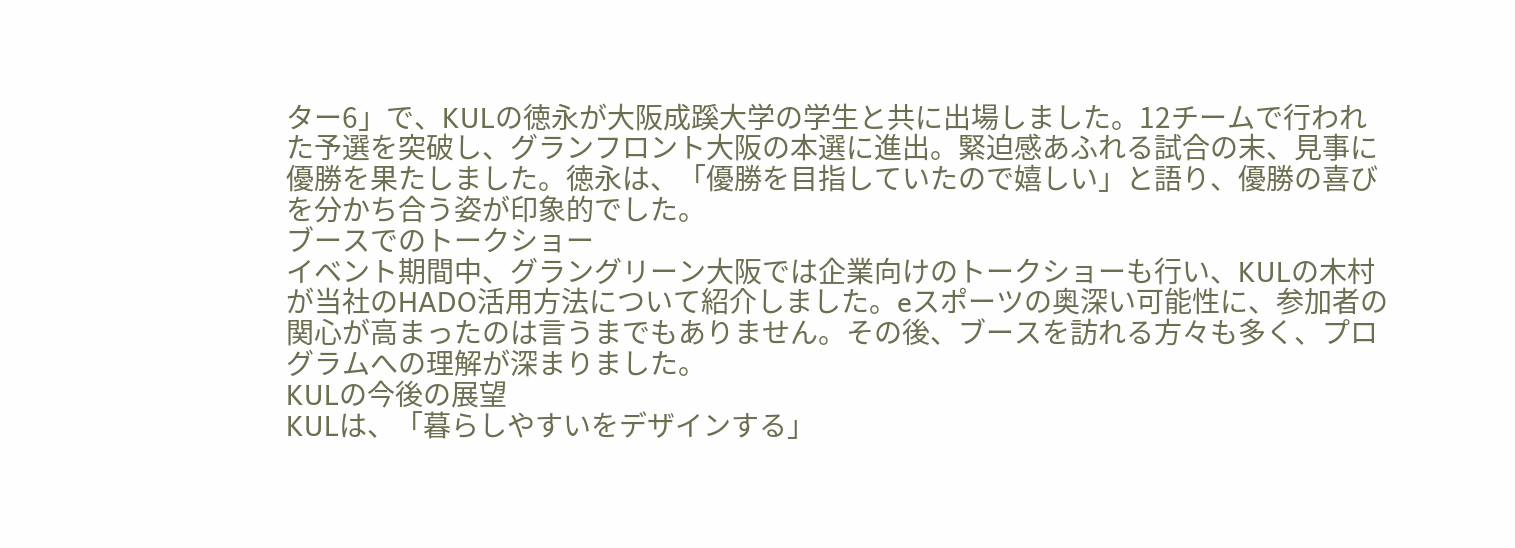ター6」で、KULの徳永が大阪成蹊大学の学生と共に出場しました。12チームで行われた予選を突破し、グランフロント大阪の本選に進出。緊迫感あふれる試合の末、見事に優勝を果たしました。徳永は、「優勝を目指していたので嬉しい」と語り、優勝の喜びを分かち合う姿が印象的でした。
ブースでのトークショー
イベント期間中、グラングリーン大阪では企業向けのトークショーも行い、KULの木村が当社のHADO活用方法について紹介しました。eスポーツの奥深い可能性に、参加者の関心が高まったのは言うまでもありません。その後、ブースを訪れる方々も多く、プログラムへの理解が深まりました。
KULの今後の展望
KULは、「暮らしやすいをデザインする」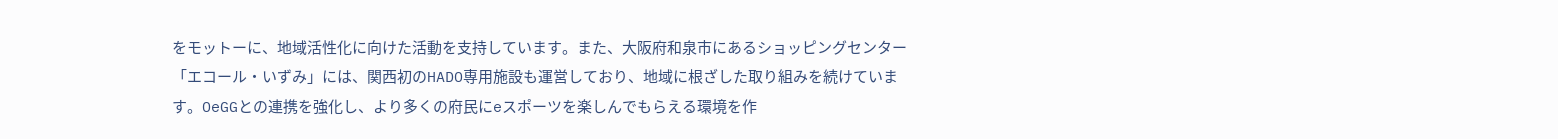をモットーに、地域活性化に向けた活動を支持しています。また、大阪府和泉市にあるショッピングセンター「エコール・いずみ」には、関西初のHADO専用施設も運営しており、地域に根ざした取り組みを続けています。OeGGとの連携を強化し、より多くの府民にeスポーツを楽しんでもらえる環境を作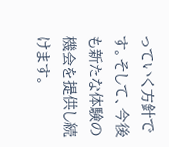っていく方針です。そして、今後も新たな体験の機会を提供し続けます。